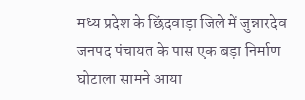मध्य प्रदेश के छिंदवाड़ा जिले में जुन्नारदेव जनपद पंचायत के पास एक बड़ा निर्माण घोटाला सामने आया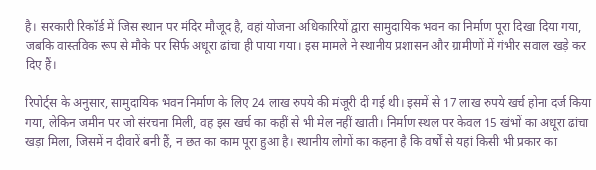है। सरकारी रिकॉर्ड में जिस स्थान पर मंदिर मौजूद है, वहां योजना अधिकारियों द्वारा सामुदायिक भवन का निर्माण पूरा दिखा दिया गया, जबकि वास्तविक रूप से मौके पर सिर्फ अधूरा ढांचा ही पाया गया। इस मामले ने स्थानीय प्रशासन और ग्रामीणों में गंभीर सवाल खड़े कर दिए हैं।

रिपोर्ट्स के अनुसार, सामुदायिक भवन निर्माण के लिए 24 लाख रुपये की मंजूरी दी गई थी। इसमें से 17 लाख रुपये खर्च होना दर्ज किया गया, लेकिन जमीन पर जो संरचना मिली, वह इस खर्च का कहीं से भी मेल नहीं खाती। निर्माण स्थल पर केवल 15 खंभों का अधूरा ढांचा खड़ा मिला, जिसमें न दीवारें बनी हैं, न छत का काम पूरा हुआ है। स्थानीय लोगों का कहना है कि वर्षों से यहां किसी भी प्रकार का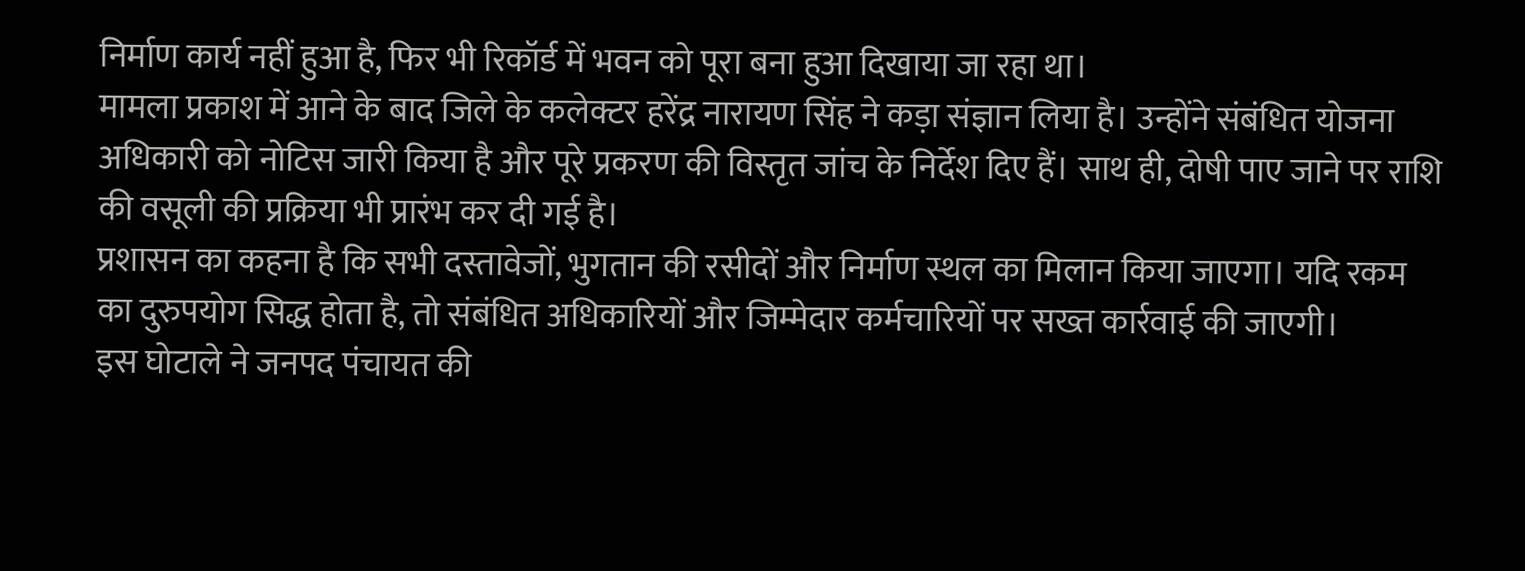निर्माण कार्य नहीं हुआ है, फिर भी रिकॉर्ड में भवन को पूरा बना हुआ दिखाया जा रहा था।
मामला प्रकाश में आने के बाद जिले के कलेक्टर हरेंद्र नारायण सिंह ने कड़ा संज्ञान लिया है। उन्होंने संबंधित योजना अधिकारी को नोटिस जारी किया है और पूरे प्रकरण की विस्तृत जांच के निर्देश दिए हैं। साथ ही, दोषी पाए जाने पर राशि की वसूली की प्रक्रिया भी प्रारंभ कर दी गई है।
प्रशासन का कहना है कि सभी दस्तावेजों, भुगतान की रसीदों और निर्माण स्थल का मिलान किया जाएगा। यदि रकम का दुरुपयोग सिद्ध होता है, तो संबंधित अधिकारियों और जिम्मेदार कर्मचारियों पर सख्त कार्रवाई की जाएगी।
इस घोटाले ने जनपद पंचायत की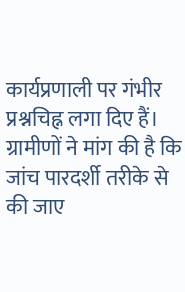कार्यप्रणाली पर गंभीर प्रश्नचिह्न लगा दिए हैं। ग्रामीणों ने मांग की है कि जांच पारदर्शी तरीके से की जाए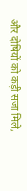और दोषियों को कड़ी सजा मिले,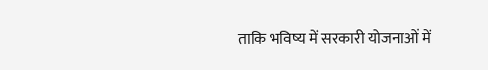ताकि भविष्य में सरकारी योजनाओं में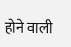होने वाली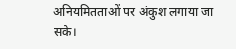अनियमितताओं पर अंकुश लगाया जा सके।